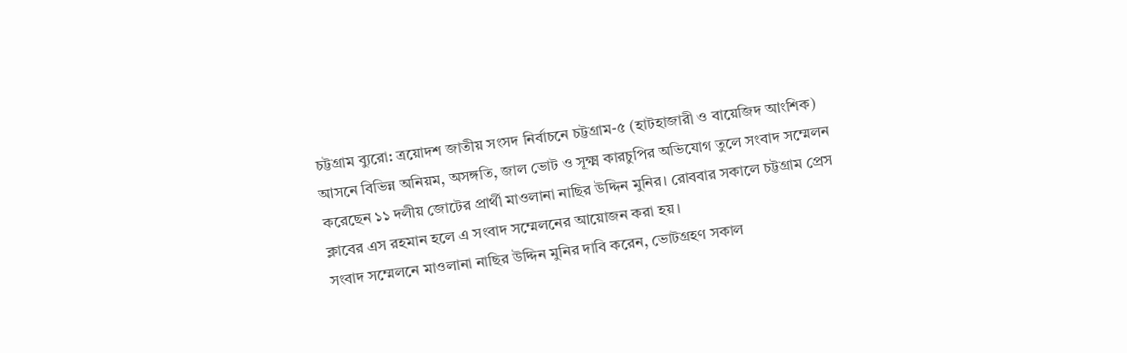চট্টগ্রাম ব্যুরো: ত্রয়োদশ জাতীয় সংসদ নির্বাচনে চট্টগ্রাম-৫ (হাটহাজারী ও বায়েজিদ আংশিক) আসনে বিভিন্ন অনিয়ম, অসঙ্গতি, জাল ভোট ও সূক্ষ্ম কারচুপির অভিযোগ তুলে সংবাদ সম্মেলন করেছেন ১১ দলীয় জোটের প্রার্থী মাওলানা নাছির উদ্দিন মুনির। রোববার সকালে চট্টগ্রাম প্রেস ক্লাবের এস রহমান হলে এ সংবাদ সম্মেলনের আয়োজন করা হয়।
সংবাদ সম্মেলনে মাওলানা নাছির উদ্দিন মুনির দাবি করেন, ভোটগ্রহণ সকাল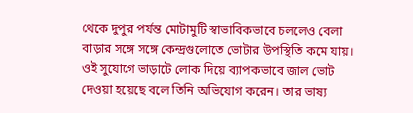থেকে দুপুর পর্যন্ত মোটামুটি স্বাভাবিকভাবে চললেও বেলা বাড়ার সঙ্গে সঙ্গে কেন্দ্রগুলোতে ভোটার উপস্থিতি কমে যায়। ওই সুযোগে ভাড়াটে লোক দিয়ে ব্যাপকভাবে জাল ভোট দেওয়া হয়েছে বলে তিনি অভিযোগ করেন। তার ভাষ্য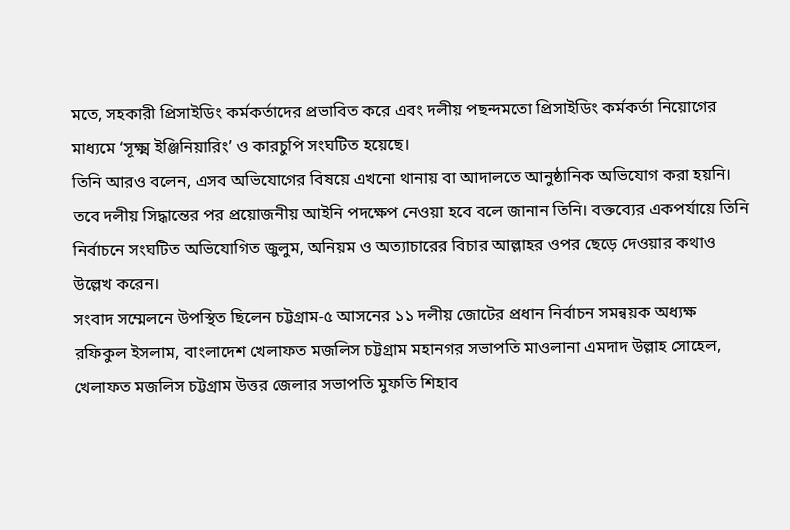মতে, সহকারী প্রিসাইডিং কর্মকর্তাদের প্রভাবিত করে এবং দলীয় পছন্দমতো প্রিসাইডিং কর্মকর্তা নিয়োগের মাধ্যমে ‘সূক্ষ্ম ইঞ্জিনিয়ারিং’ ও কারচুপি সংঘটিত হয়েছে।
তিনি আরও বলেন, এসব অভিযোগের বিষয়ে এখনো থানায় বা আদালতে আনুষ্ঠানিক অভিযোগ করা হয়নি। তবে দলীয় সিদ্ধান্তের পর প্রয়োজনীয় আইনি পদক্ষেপ নেওয়া হবে বলে জানান তিনি। বক্তব্যের একপর্যায়ে তিনি নির্বাচনে সংঘটিত অভিযোগিত জুলুম, অনিয়ম ও অত্যাচারের বিচার আল্লাহর ওপর ছেড়ে দেওয়ার কথাও উল্লেখ করেন।
সংবাদ সম্মেলনে উপস্থিত ছিলেন চট্টগ্রাম-৫ আসনের ১১ দলীয় জোটের প্রধান নির্বাচন সমন্বয়ক অধ্যক্ষ রফিকুল ইসলাম, বাংলাদেশ খেলাফত মজলিস চট্টগ্রাম মহানগর সভাপতি মাওলানা এমদাদ উল্লাহ সোহেল, খেলাফত মজলিস চট্টগ্রাম উত্তর জেলার সভাপতি মুফতি শিহাব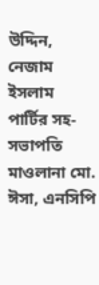উদ্দিন, নেজাম ইসলাম পার্টির সহ-সভাপতি মাওলানা মো. ঈসা, এনসিপি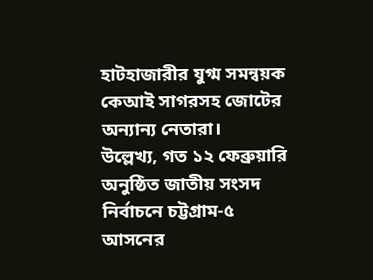হাটহাজারীর যুগ্ম সমন্বয়ক কেআই সাগরসহ জোটের অন্যান্য নেতারা।
উল্লেখ্য, গত ১২ ফেব্রুয়ারি অনুষ্ঠিত জাতীয় সংসদ নির্বাচনে চট্টগ্রাম-৫ আসনের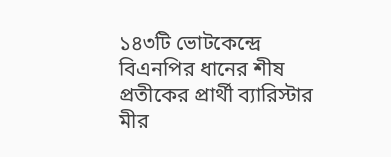১৪৩টি ভোটকেন্দ্রে বিএনপির ধানের শীষ প্রতীকের প্রার্থী ব্যারিস্টার মীর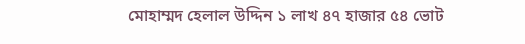মোহাম্মদ হেলাল উদ্দিন ১ লাখ ৪৭ হাজার ৫৪ ভোট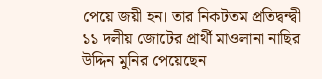পেয়ে জয়ী হন। তার নিকটতম প্রতিদ্বন্দ্বী ১১ দলীয় জোটের প্রার্থী মাওলানা নাছির উদ্দিন মুনির পেয়েছেন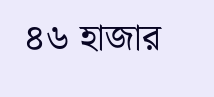৪৬ হাজার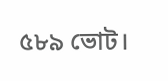৫৮৯ ভোট।